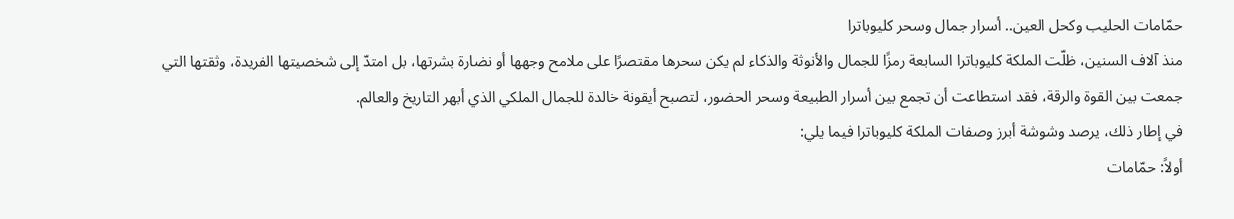حمّامات الحليب وكحل العين.. أسرار جمال وسحر كليوباترا
منذ آلاف السنين، ظلّت الملكة كليوباترا السابعة رمزًا للجمال والأنوثة والذكاء لم يكن سحرها مقتصرًا على ملامح وجهها أو نضارة بشرتها، بل امتدّ إلى شخصيتها الفريدة، وثقتها التي جمعت بين القوة والرقة، فقد استطاعت أن تجمع بين أسرار الطبيعة وسحر الحضور، لتصبح أيقونة خالدة للجمال الملكي الذي أبهر التاريخ والعالم.
في إطار ذلك، يرصد وشوشة أبرز وصفات الملكة كليوباترا فيما يلي:
أولاً: حمّامات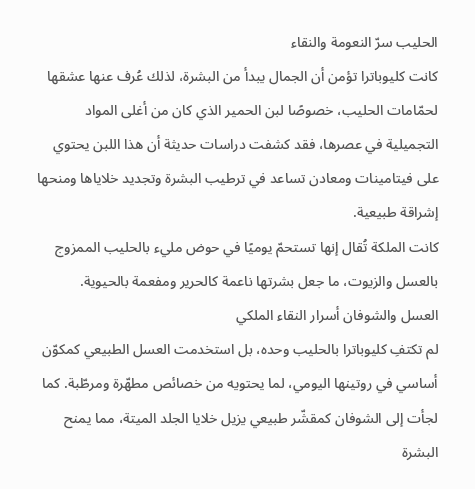الحليب سرّ النعومة والنقاء
كانت كليوباترا تؤمن أن الجمال يبدأ من البشرة، لذلك عُرف عنها عشقها لحمّامات الحليب، خصوصًا لبن الحمير الذي كان من أغلى المواد التجميلية في عصرها، فقد كشفت دراسات حديثة أن هذا اللبن يحتوي على فيتامينات ومعادن تساعد في ترطيب البشرة وتجديد خلاياها ومنحها إشراقة طبيعية.
كانت الملكة تُقال إنها تستحمّ يوميًا في حوض مليء بالحليب الممزوج بالعسل والزيوت، ما جعل بشرتها ناعمة كالحرير ومفعمة بالحيوية.
العسل والشوفان أسرار النقاء الملكي
لم تكتفِ كليوباترا بالحليب وحده، بل استخدمت العسل الطبيعي كمكوّن أساسي في روتينها اليومي، لما يحتويه من خصائص مطهّرة ومرطّبة. كما لجأت إلى الشوفان كمقشّر طبيعي يزيل خلايا الجلد الميتة، مما يمنح البشرة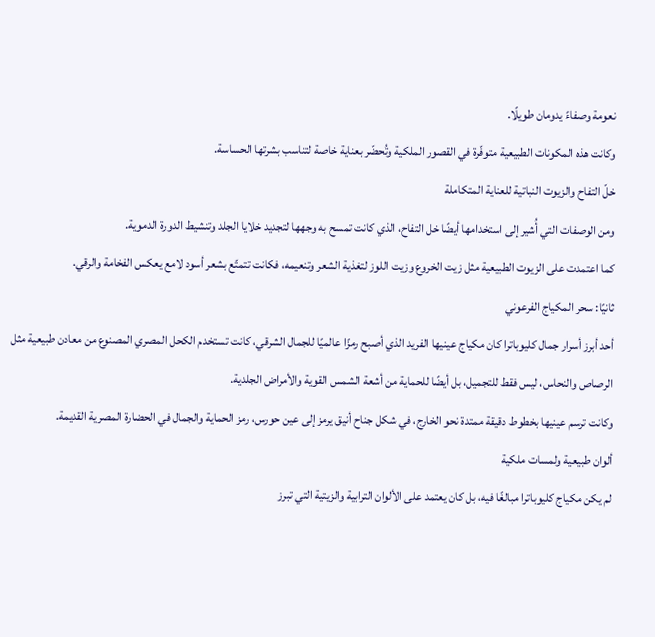نعومة وصفاءً يدومان طويلًا.
وكانت هذه المكونات الطبيعية متوفّرة في القصور الملكية وتُحضّر بعناية خاصة لتناسب بشرتها الحساسة.
خلّ التفاح والزيوت النباتية للعناية المتكاملة
ومن الوصفات التي أُشير إلى استخدامها أيضًا خل التفاح، الذي كانت تمسح به وجهها لتجديد خلايا الجلد وتنشيط الدورة الدموية.
كما اعتمدت على الزيوت الطبيعية مثل زيت الخروع وزيت اللوز لتغذية الشعر وتنعيمه، فكانت تتمتّع بشعر أسود لامع يعكس الفخامة والرقي.
ثانيًا: سحر المكياج الفرعوني
أحد أبرز أسرار جمال كليوباترا كان مكياج عينيها الفريد الذي أصبح رمزًا عالميًا للجمال الشرقي، كانت تستخدم الكحل المصري المصنوع من معادن طبيعية مثل الرصاص والنحاس، ليس فقط للتجميل، بل أيضًا للحماية من أشعة الشمس القوية والأمراض الجلدية.
وكانت ترسم عينيها بخطوط دقيقة ممتدة نحو الخارج، في شكل جناح أنيق يرمز إلى عين حورس، رمز الحماية والجمال في الحضارة المصرية القديمة.
ألوان طبيعية ولمسات ملكية
لم يكن مكياج كليوباترا مبالغًا فيه، بل كان يعتمد على الألوان الترابية والزيتية التي تبرز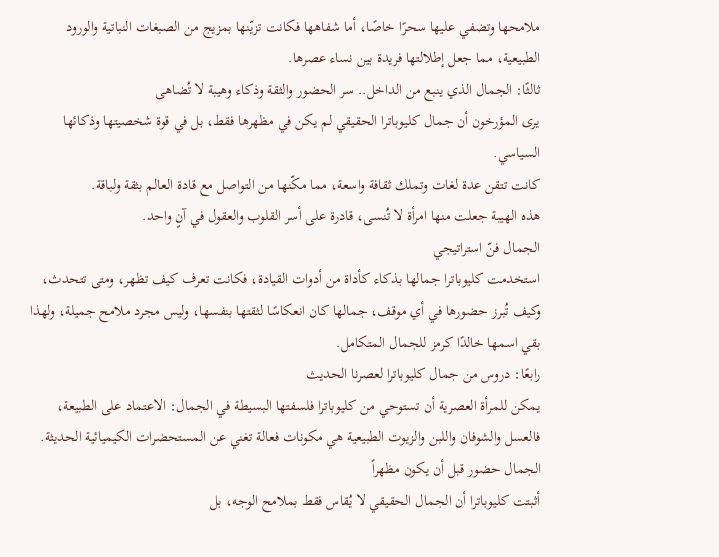ملامحها وتضفي عليها سحرًا خاصًا، أما شفاهها فكانت تزيّنها بمزيج من الصبغات النباتية والورود الطبيعية، مما جعل إطلالتها فريدة بين نساء عصرها.
ثالثًا: الجمال الذي ينبع من الداخل.. سر الحضور والثقة وذكاء وهيبة لا تُضاهى
يرى المؤرخون أن جمال كليوباترا الحقيقي لم يكن في مظهرها فقط، بل في قوة شخصيتها وذكائها السياسي.
كانت تتقن عدة لغات وتملك ثقافة واسعة، مما مكّنها من التواصل مع قادة العالم بثقة ولباقة.
هذه الهيبة جعلت منها امرأة لا تُنسى، قادرة على أسر القلوب والعقول في آنٍ واحد.
الجمال فنّ استراتيجي
استخدمت كليوباترا جمالها بذكاء كأداة من أدوات القيادة، فكانت تعرف كيف تظهر، ومتى تتحدث، وكيف تُبرز حضورها في أي موقف، جمالها كان انعكاسًا لثقتها بنفسها، وليس مجرد ملامح جميلة، ولهذا بقي اسمها خالدًا كرمز للجمال المتكامل.
رابعًا: دروس من جمال كليوباترا لعصرنا الحديث
يمكن للمرأة العصرية أن تستوحي من كليوباترا فلسفتها البسيطة في الجمال: الاعتماد على الطبيعة، فالعسل والشوفان واللبن والزيوت الطبيعية هي مكونات فعالة تغني عن المستحضرات الكيميائية الحديثة.
الجمال حضور قبل أن يكون مظهراً
أثبتت كليوباترا أن الجمال الحقيقي لا يُقاس فقط بملامح الوجه، بل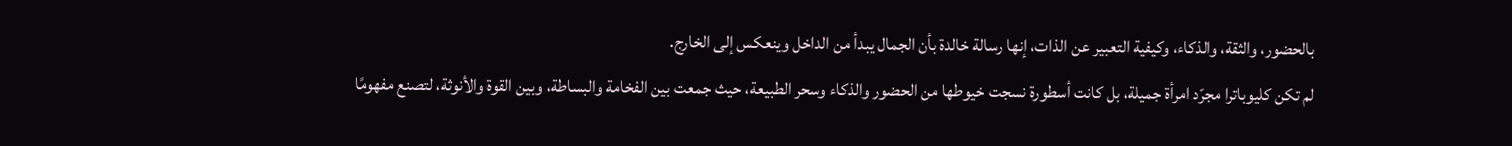بالحضور، والثقة، والذكاء، وكيفية التعبير عن الذات، إنها رسالة خالدة بأن الجمال يبدأ من الداخل وينعكس إلى الخارج.
لم تكن كليوباترا مجرّد امرأة جميلة، بل كانت أسطورة نسجت خيوطها من الحضور والذكاء وسحر الطبيعة، حيث جمعت بين الفخامة والبساطة، وبين القوة والأنوثة، لتصنع مفهومًا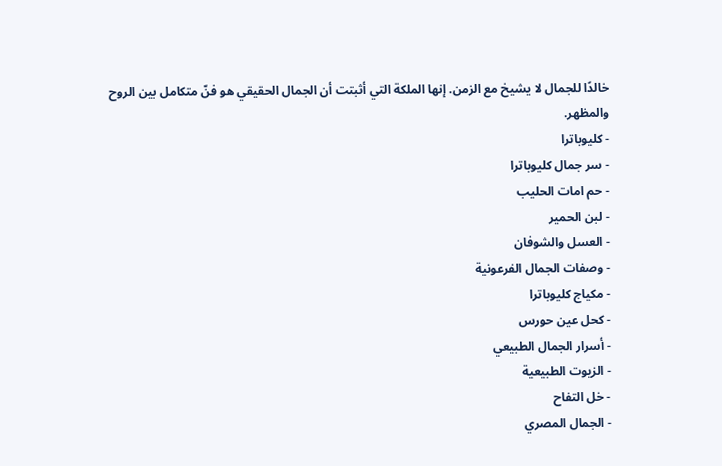خالدًا للجمال لا يشيخ مع الزمن. إنها الملكة التي أثبتت أن الجمال الحقيقي هو فنّ متكامل بين الروح والمظهر.
- كليوباترا
- سر جمال كليوباترا
- حم امات الحليب
- لبن الحمير
- العسل والشوفان
- وصفات الجمال الفرعونية
- مكياج كليوباترا
- كحل عين حورس
- أسرار الجمال الطبيعي
- الزيوت الطبيعية
- خل التفاح
- الجمال المصري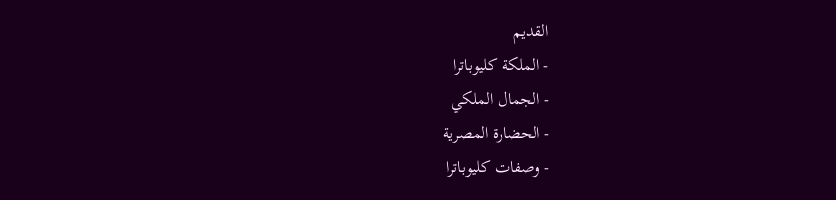القديم
- الملكة كليوباترا
- الجمال الملكي
- الحضارة المصرية
- وصفات كليوباترا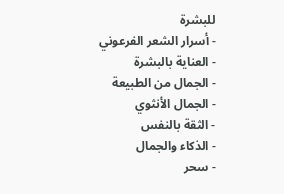للبشرة
- أسرار الشعر الفرعوني
- العناية بالبشرة
- الجمال من الطبيعة
- الجمال الأنثوي
- الثقة بالنفس
- الذكاء والجمال
- سحر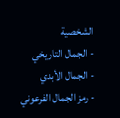الشخصية
- الجمال التاريخي
- الجمال الأبدي
- رمز الجمال الفرعوني